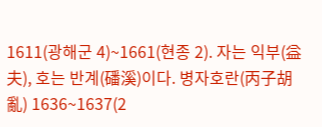1611(광해군 4)~1661(현종 2). 자는 익부(益夫), 호는 반계(磻溪)이다. 병자호란(丙子胡亂) 1636~1637(2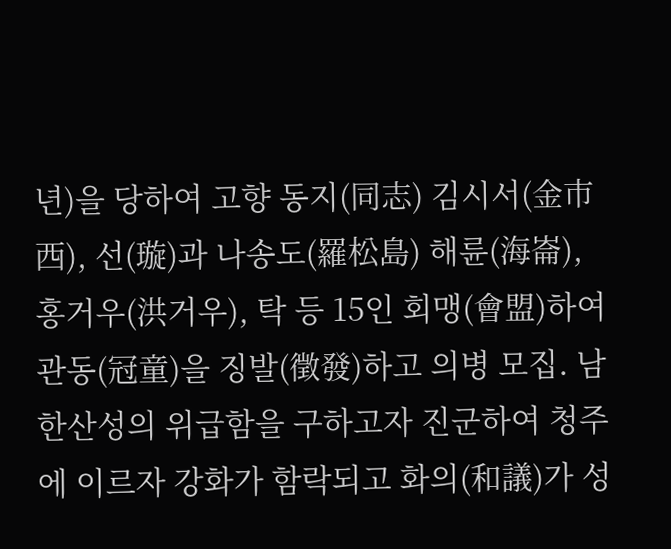년)을 당하여 고향 동지(同志) 김시서(金市西), 선(璇)과 나송도(羅松島) 해륜(海崙), 홍거우(洪거우), 탁 등 15인 회맹(會盟)하여 관동(冠童)을 징발(徵發)하고 의병 모집. 남한산성의 위급함을 구하고자 진군하여 청주에 이르자 강화가 함락되고 화의(和議)가 성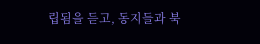립됨을 듣고, 동지들과 북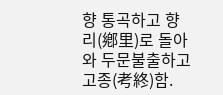향 통곡하고 향리(鄕里)로 돌아와 두문불출하고 고종(考終)함.